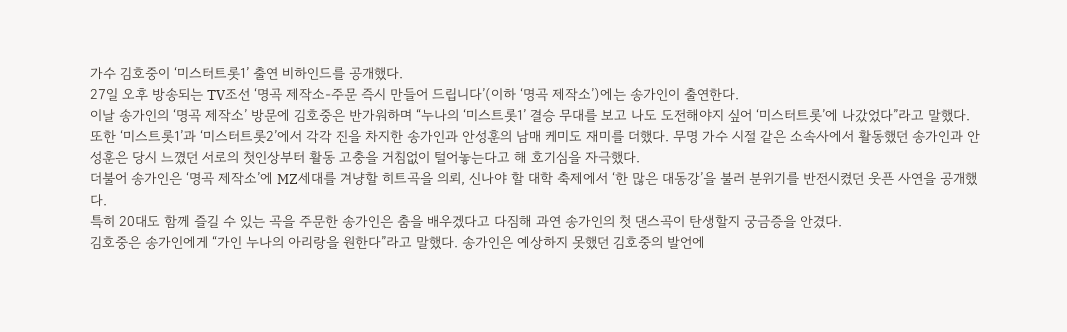가수 김호중이 ‘미스터트롯1’ 출연 비하인드를 공개했다.
27일 오후 방송되는 TV조선 ‘명곡 제작소-주문 즉시 만들어 드립니다’(이하 ‘명곡 제작소’)에는 송가인이 출연한다.
이날 송가인의 ‘명곡 제작소’ 방문에 김호중은 반가워하며 “누나의 ‘미스트롯1’ 결승 무대를 보고 나도 도전해야지 싶어 ‘미스터트롯’에 나갔었다”라고 말했다.
또한 ‘미스트롯1’과 ‘미스터트롯2’에서 각각 진을 차지한 송가인과 안성훈의 남매 케미도 재미를 더했다. 무명 가수 시절 같은 소속사에서 활동했던 송가인과 안성훈은 당시 느꼈던 서로의 첫인상부터 활동 고충을 거침없이 털어놓는다고 해 호기심을 자극했다.
더불어 송가인은 ‘명곡 제작소’에 MZ세대를 겨냥할 히트곡을 의뢰, 신나야 할 대학 축제에서 ‘한 많은 대동강’을 불러 분위기를 반전시켰던 웃픈 사연을 공개했다.
특히 20대도 함께 즐길 수 있는 곡을 주문한 송가인은 춤을 배우겠다고 다짐해 과연 송가인의 첫 댄스곡이 탄생할지 궁금증을 안겼다.
김호중은 송가인에게 “가인 누나의 아리랑을 원한다”라고 말했다. 송가인은 예상하지 못했던 김호중의 발언에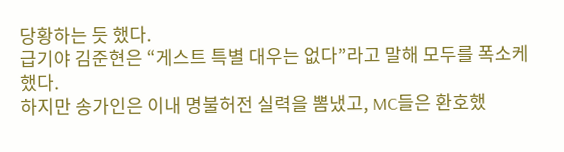당황하는 듯 했다.
급기야 김준현은 “게스트 특별 대우는 없다”라고 말해 모두를 폭소케 했다.
하지만 송가인은 이내 명불허전 실력을 뽐냈고, MC들은 환호했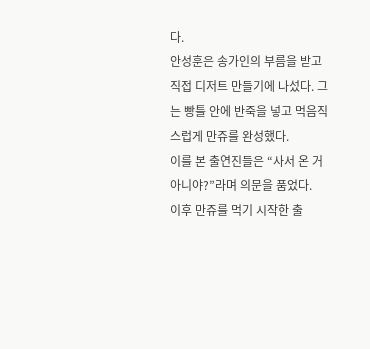다.
안성훈은 송가인의 부름을 받고 직접 디저트 만들기에 나섰다. 그는 빵틀 안에 반죽을 넣고 먹음직스럽게 만쥬를 완성했다.
이를 본 출연진들은 “사서 온 거 아니야?”라며 의문을 품었다.
이후 만쥬를 먹기 시작한 출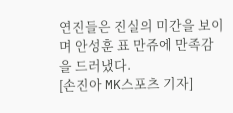연진들은 진실의 미간을 보이며 안성훈 표 만쥬에 만족감을 드러냈다.
[손진아 MK스포츠 기자]